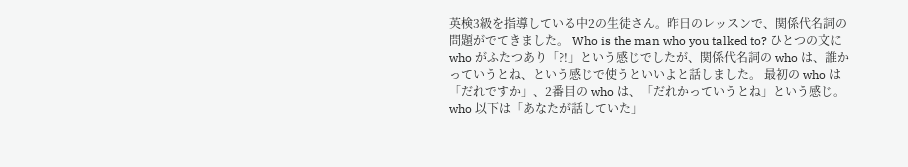英検3級を指導している中2の生徒さん。昨日のレッスンで、関係代名詞の問題がでてきました。 Who is the man who you talked to? ひとつの文にwho がふたつあり「?!」という感じでしたが、関係代名詞の who は、誰かっていうとね、という感じで使うといいよと話しました。 最初の who は「だれですか」、2番目の who は、「だれかっていうとね」という感じ。who 以下は「あなたが話していた」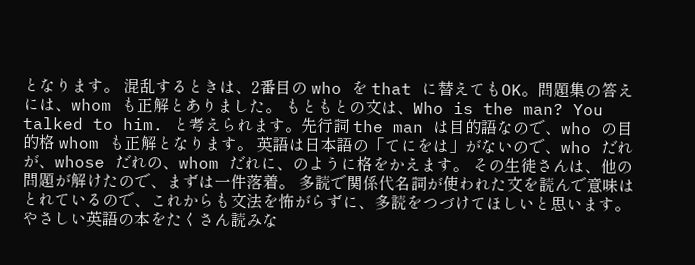となります。 混乱するときは、2番目の who を that に替えてもOK。問題集の答えには、whom も正解とありました。 もともとの文は、Who is the man? You talked to him. と考えられます。先行詞 the man は目的語なので、who の目的格 whom も正解となります。 英語は日本語の「てにをは」がないので、who だれが、whose だれの、whom だれに、のように格をかえます。 その生徒さんは、他の問題が解けたので、まずは一件落着。 多読で関係代名詞が使われた文を読んで意味はとれているので、これからも文法を怖がらずに、多読をつづけてほしいと思います。
やさしい英語の本をたくさん読みな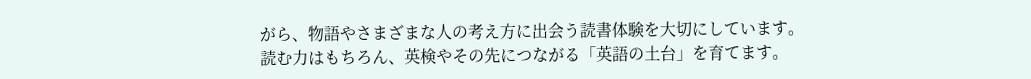がら、物語やさまざまな人の考え方に出会う読書体験を大切にしています。読む力はもちろん、英検やその先につながる「英語の土台」を育てます。